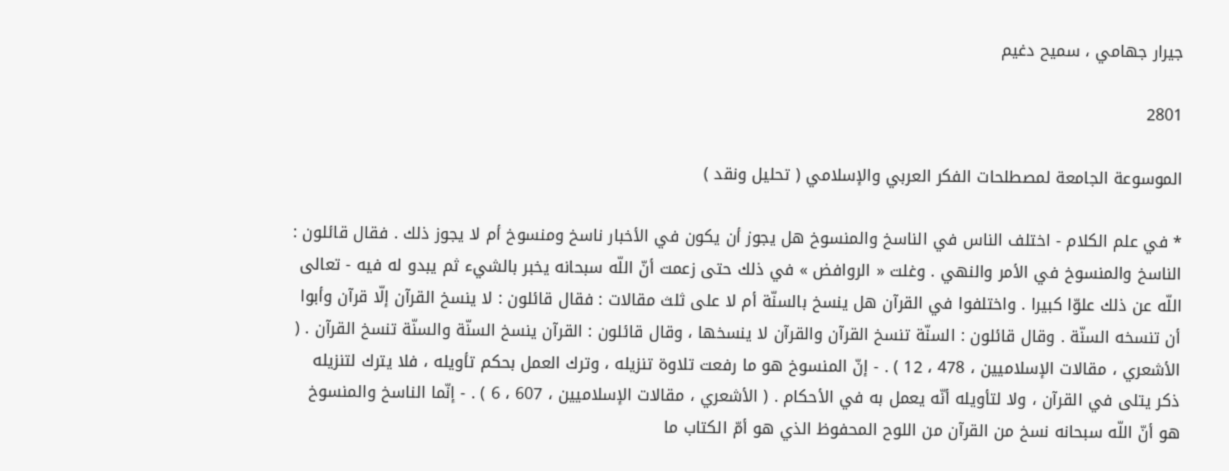جيرار جهامي ، سميح دغيم

2801

الموسوعة الجامعة لمصطلحات الفكر العربي والإسلامي ( تحليل ونقد )

* في علم الكلام - اختلف الناس في الناسخ والمنسوخ هل يجوز أن يكون في الأخبار ناسخ ومنسوخ أم لا يجوز ذلك . فقال قائلون : الناسخ والمنسوخ في الأمر والنهي . وغلت « الروافض » في ذلك حتى زعمت أنّ اللّه سبحانه يخبر بالشيء ثم يبدو له فيه - تعالى اللّه عن ذلك علوّا كبيرا . واختلفوا في القرآن هل ينسخ بالسنّة أم لا على ثلث مقالات : فقال قائلون : لا ينسخ القرآن إلّا قرآن وأبوا أن تنسخه السنّة . وقال قائلون : السنّة تنسخ القرآن والقرآن لا ينسخها ، وقال قائلون : القرآن ينسخ السنّة والسنّة تنسخ القرآن . ( الأشعري ، مقالات الإسلاميين ، 478 ، 12 ) . - إنّ المنسوخ هو ما رفعت تلاوة تنزيله ، وترك العمل بحكم تأويله ، فلا يترك لتنزيله ذكر يتلى في القرآن ، ولا لتأويله أنّه يعمل به في الأحكام . ( الأشعري ، مقالات الإسلاميين ، 607 ، 6 ) . - إنّما الناسخ والمنسوخ هو أنّ اللّه سبحانه نسخ من القرآن من اللوح المحفوظ الذي هو أمّ الكتاب ما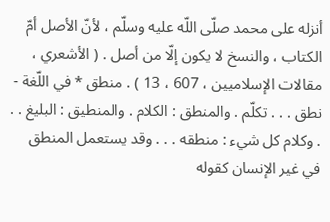أنزله على محمد صلّى اللّه عليه وسلّم ، لأنّ الأصل أمّ الكتاب ، والنسخ لا يكون إلّا من أصل . ( الأشعري ، مقالات الإسلاميين ، 607 ، 13 ) . منطق * في اللّغة - نطق . . . تكلّم . والمنطق : الكلام . والمنطيق : البليغ . . . وكلام كل شيء : منطقه . . . وقد يستعمل المنطق في غير الإنسان كقوله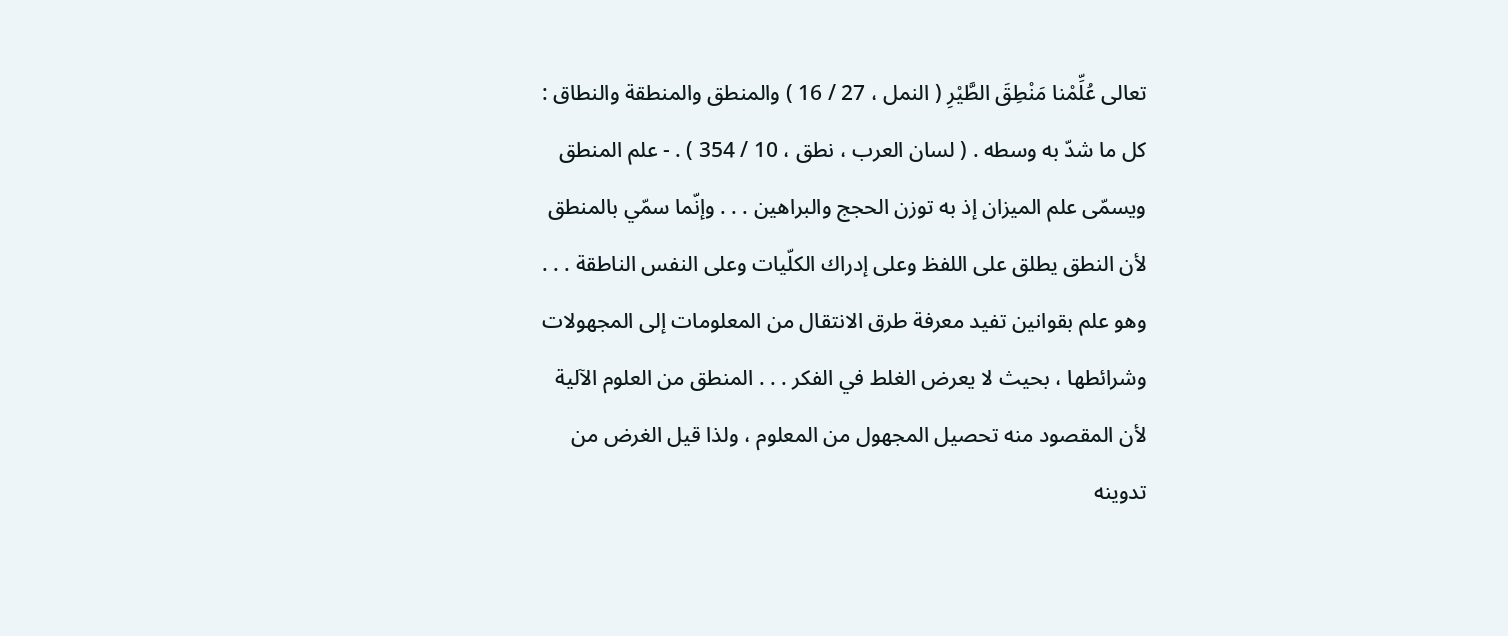تعالى عُلِّمْنا مَنْطِقَ الطَّيْرِ ( النمل ، 27 / 16 ) والمنطق والمنطقة والنطاق : كل ما شدّ به وسطه . ( لسان العرب ، نطق ، 10 / 354 ) . - علم المنطق ويسمّى علم الميزان إذ به توزن الحجج والبراهين . . . وإنّما سمّي بالمنطق لأن النطق يطلق على اللفظ وعلى إدراك الكلّيات وعلى النفس الناطقة . . . وهو علم بقوانين تفيد معرفة طرق الانتقال من المعلومات إلى المجهولات وشرائطها ، بحيث لا يعرض الغلط في الفكر . . . المنطق من العلوم الآلية لأن المقصود منه تحصيل المجهول من المعلوم ، ولذا قيل الغرض من تدوينه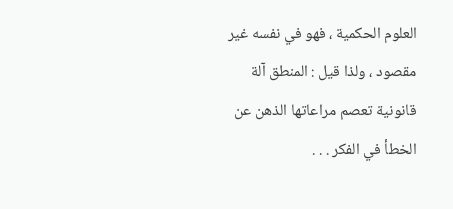العلوم الحكمية ، فهو في نفسه غير مقصود ، ولذا قيل : المنطق آلة قانونية تعصم مراعاتها الذهن عن الخطأ في الفكر . . .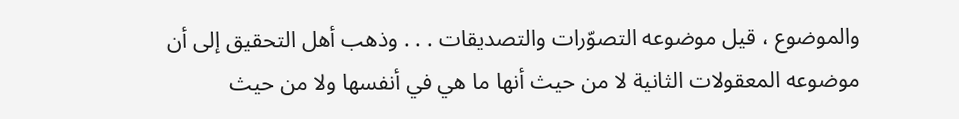والموضوع ، قيل موضوعه التصوّرات والتصديقات . . . وذهب أهل التحقيق إلى أن موضوعه المعقولات الثانية لا من حيث أنها ما هي في أنفسها ولا من حيث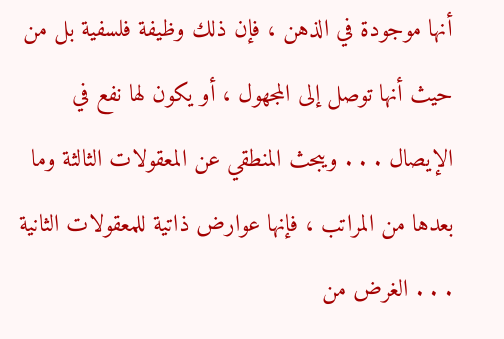أنها موجودة في الذهن ، فإن ذلك وظيفة فلسفية بل من حيث أنها توصل إلى المجهول ، أو يكون لها نفع في الإيصال . . . ويبحث المنطقي عن المعقولات الثالثة وما بعدها من المراتب ، فإنها عوارض ذاتية للمعقولات الثانية . . . الغرض من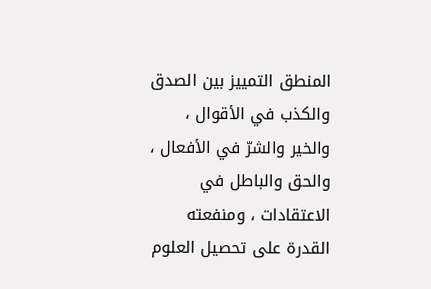المنطق التمييز بين الصدق والكذب في الأقوال ، والخير والشرّ في الأفعال ، والحق والباطل في الاعتقادات ، ومنفعته القدرة على تحصيل العلوم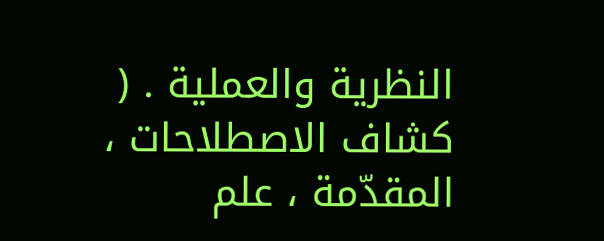النظرية والعملية . ( كشاف الاصطلاحات ، المقدّمة ، علم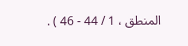المنطق ، 1 / 44 - 46 ) .